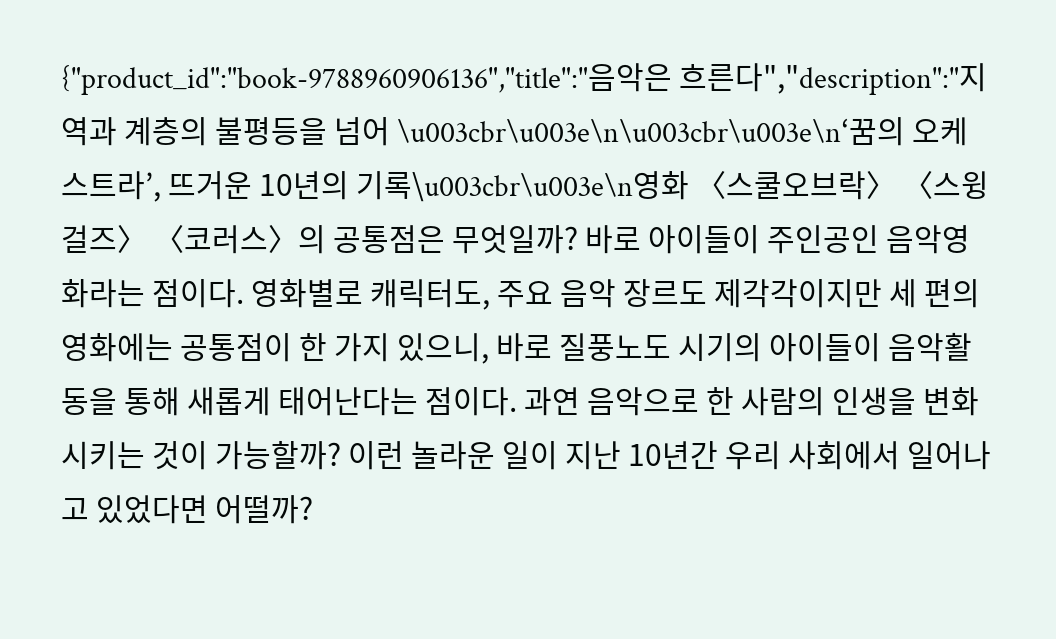{"product_id":"book-9788960906136","title":"음악은 흐른다","description":"지역과 계층의 불평등을 넘어 \u003cbr\u003e\n\u003cbr\u003e\n‘꿈의 오케스트라’, 뜨거운 10년의 기록\u003cbr\u003e\n영화 〈스쿨오브락〉 〈스윙걸즈〉 〈코러스〉의 공통점은 무엇일까? 바로 아이들이 주인공인 음악영화라는 점이다. 영화별로 캐릭터도, 주요 음악 장르도 제각각이지만 세 편의 영화에는 공통점이 한 가지 있으니, 바로 질풍노도 시기의 아이들이 음악활동을 통해 새롭게 태어난다는 점이다. 과연 음악으로 한 사람의 인생을 변화시키는 것이 가능할까? 이런 놀라운 일이 지난 10년간 우리 사회에서 일어나고 있었다면 어떨까?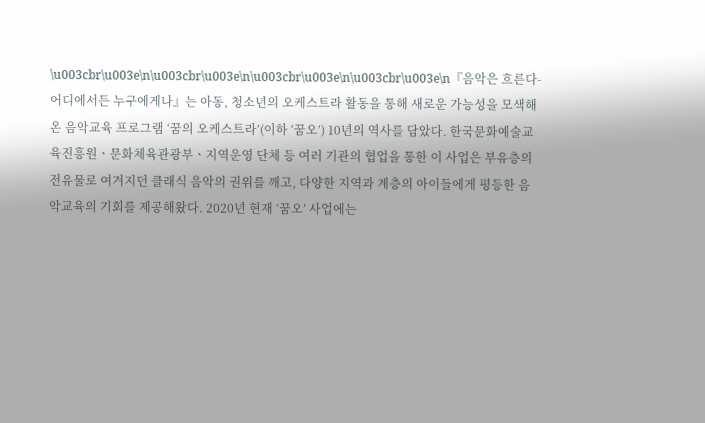\u003cbr\u003e\n\u003cbr\u003e\n\u003cbr\u003e\n\u003cbr\u003e\n『음악은 흐른다-어디에서든 누구에게나』는 아동, 청소년의 오케스트라 활동을 통해 새로운 가능성을 모색해온 음악교육 프로그램 ‘꿈의 오케스트라’(이하 ‘꿈오’) 10년의 역사를 담았다. 한국문화예술교육진흥원ㆍ문화체육관광부ㆍ지역운영 단체 등 여러 기관의 협업을 통한 이 사업은 부유층의 전유물로 여겨지던 클래식 음악의 권위를 깨고, 다양한 지역과 계층의 아이들에게 평등한 음악교육의 기회를 제공해왔다. 2020년 현재 ‘꿈오’ 사업에는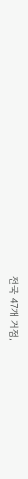전국 47개 거점,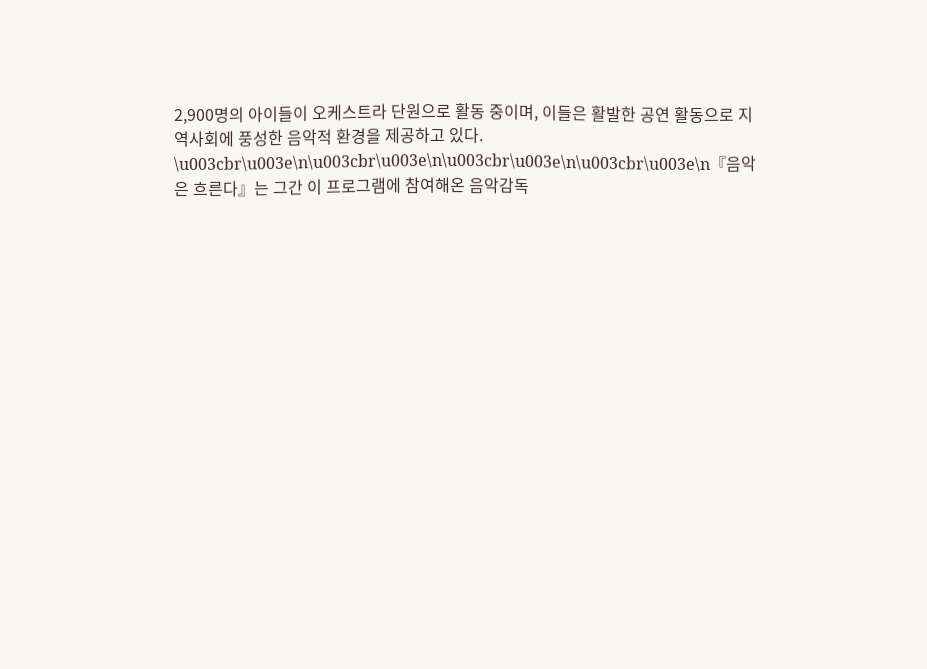2,900명의 아이들이 오케스트라 단원으로 활동 중이며, 이들은 활발한 공연 활동으로 지역사회에 풍성한 음악적 환경을 제공하고 있다. \u003cbr\u003e\n\u003cbr\u003e\n\u003cbr\u003e\n\u003cbr\u003e\n『음악은 흐른다』는 그간 이 프로그램에 참여해온 음악감독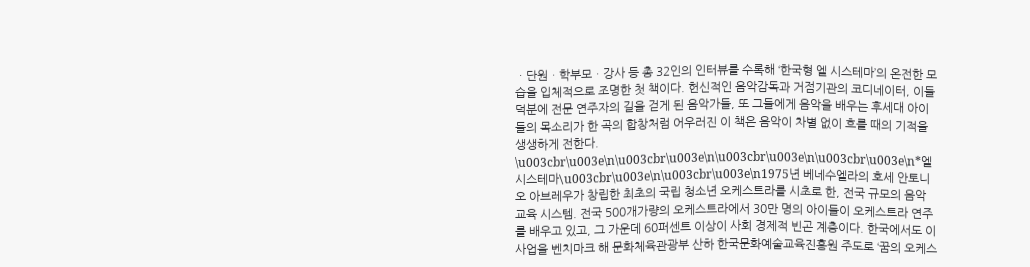ㆍ단원ㆍ학부모ㆍ강사 등 총 32인의 인터뷰를 수록해 ‘한국형 엘 시스테마’의 온전한 모습을 입체적으로 조명한 첫 책이다. 헌신적인 음악감독과 거점기관의 코디네이터, 이들 덕분에 전문 연주자의 길을 걷게 된 음악가들, 또 그들에게 음악을 배우는 후세대 아이들의 목소리가 한 곡의 합창처럼 어우러진 이 책은 음악이 차별 없이 흐를 때의 기적을 생생하게 전한다. \u003cbr\u003e\n\u003cbr\u003e\n\u003cbr\u003e\n\u003cbr\u003e\n*엘 시스테마\u003cbr\u003e\n\u003cbr\u003e\n1975년 베네수엘라의 호세 안토니오 아브레우가 창립한 최초의 국립 청소년 오케스트라를 시초로 한, 전국 규모의 음악 교육 시스템. 전국 500개가량의 오케스트라에서 30만 명의 아이들이 오케스트라 연주를 배우고 있고, 그 가운데 60퍼센트 이상이 사회 경제적 빈곤 계층이다. 한국에서도 이 사업을 벤치마크 해 문화체육관광부 산하 한국문화예술교육진흥원 주도로 ‘꿈의 오케스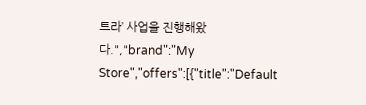트라’ 사업을 진행해왔다.","brand":"My Store","offers":[{"title":"Default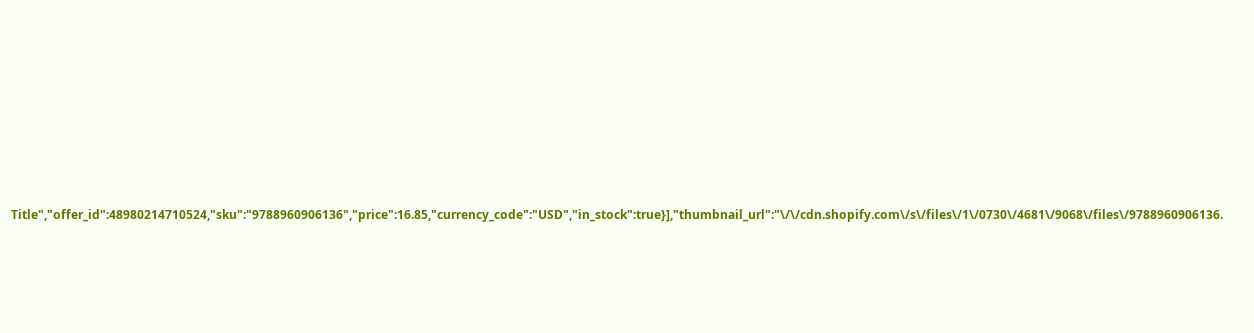Title","offer_id":48980214710524,"sku":"9788960906136","price":16.85,"currency_code":"USD","in_stock":true}],"thumbnail_url":"\/\/cdn.shopify.com\/s\/files\/1\/0730\/4681\/9068\/files\/9788960906136.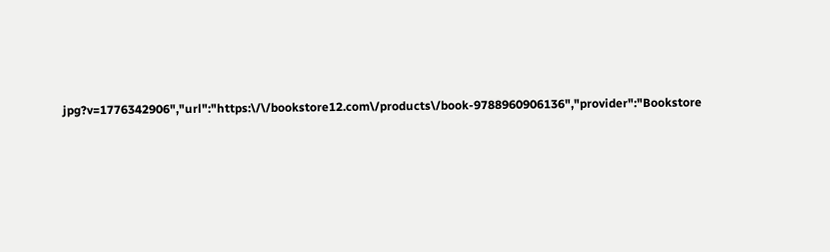jpg?v=1776342906","url":"https:\/\/bookstore12.com\/products\/book-9788960906136","provider":"Bookstore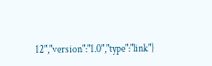12","version":"1.0","type":"link"}